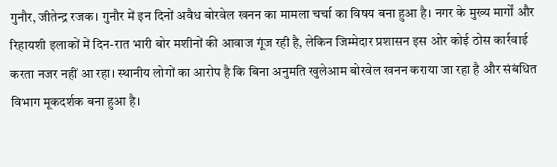गुनौर, जीतेन्द्र रजक। गुनौर में इन दिनों अवैध बोरवेल खनन का मामला चर्चा का विषय बना हुआ है। नगर के मुख्य मार्गों और रिहायशी इलाकों में दिन-रात भारी बोर मशीनों की आवाज गूंज रही है, लेकिन जिम्मेदार प्रशासन इस ओर कोई ठोस कार्रवाई करता नजर नहीं आ रहा। स्थानीय लोगों का आरोप है कि बिना अनुमति खुलेआम बोरवेल खनन कराया जा रहा है और संबंधित विभाग मूकदर्शक बना हुआ है।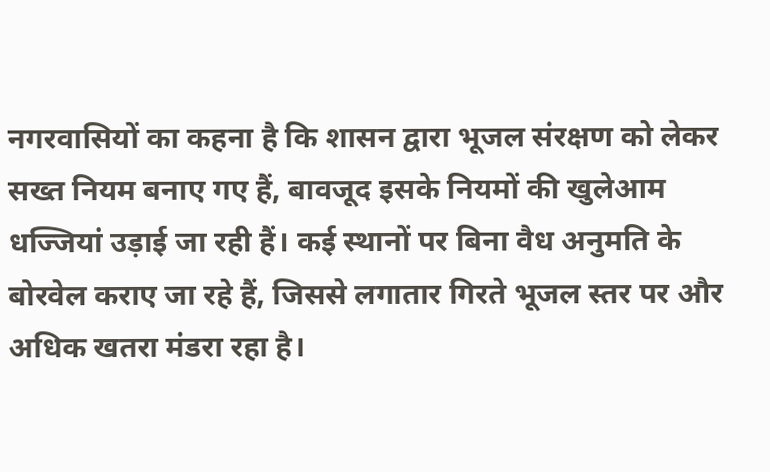नगरवासियों का कहना है कि शासन द्वारा भूजल संरक्षण को लेकर सख्त नियम बनाए गए हैं, बावजूद इसके नियमों की खुलेआम धज्जियां उड़ाई जा रही हैं। कई स्थानों पर बिना वैध अनुमति के बोरवेल कराए जा रहे हैं, जिससे लगातार गिरते भूजल स्तर पर और अधिक खतरा मंडरा रहा है।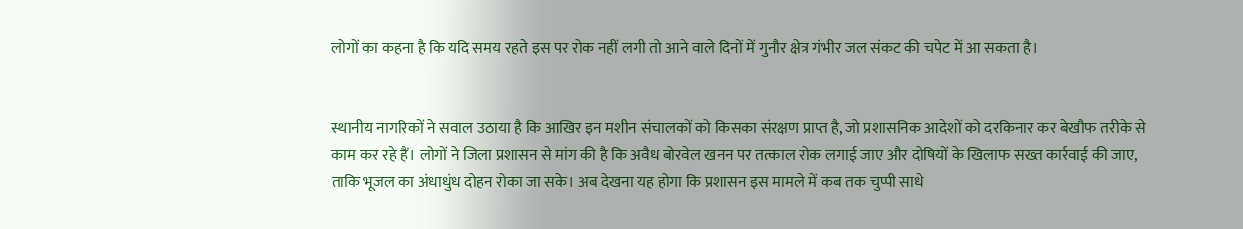लोगों का कहना है कि यदि समय रहते इस पर रोक नहीं लगी तो आने वाले दिनों में गुनौर क्षेत्र गंभीर जल संकट की चपेट में आ सकता है।


स्थानीय नागरिकों ने सवाल उठाया है कि आखिर इन मशीन संचालकों को किसका संरक्षण प्राप्त है, जो प्रशासनिक आदेशों को दरकिनार कर बेखौफ तरीके से काम कर रहे हैं। लोगों ने जिला प्रशासन से मांग की है कि अवैध बोरवेल खनन पर तत्काल रोक लगाई जाए और दोषियों के खिलाफ सख्त कार्रवाई की जाए, ताकि भूजल का अंधाधुंध दोहन रोका जा सके। अब देखना यह होगा कि प्रशासन इस मामले में कब तक चुप्पी साधे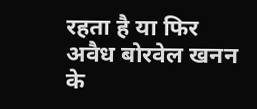रहता है या फिर अवैध बोरवेल खनन के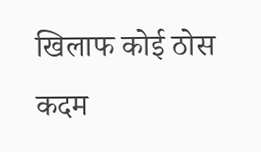खिलाफ कोई ठोस कदम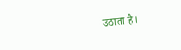उठाता है।